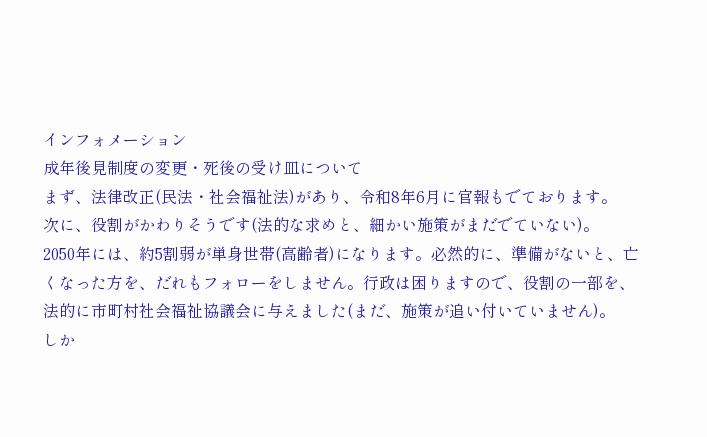インフォメーション
成年後見制度の変更・死後の受け皿について
まず、法律改正(民法・社会福祉法)があり、令和8年6月に官報もでております。
次に、役割がかわりそうです(法的な求めと、細かい施策がまだでていない)。
2050年には、約5割弱が単身世帯(高齢者)になります。必然的に、準備がないと、亡くなった方を、だれもフォローをしません。行政は困りますので、役割の一部を、法的に市町村社会福祉協議会に与えました(まだ、施策が追い付いていません)。
しか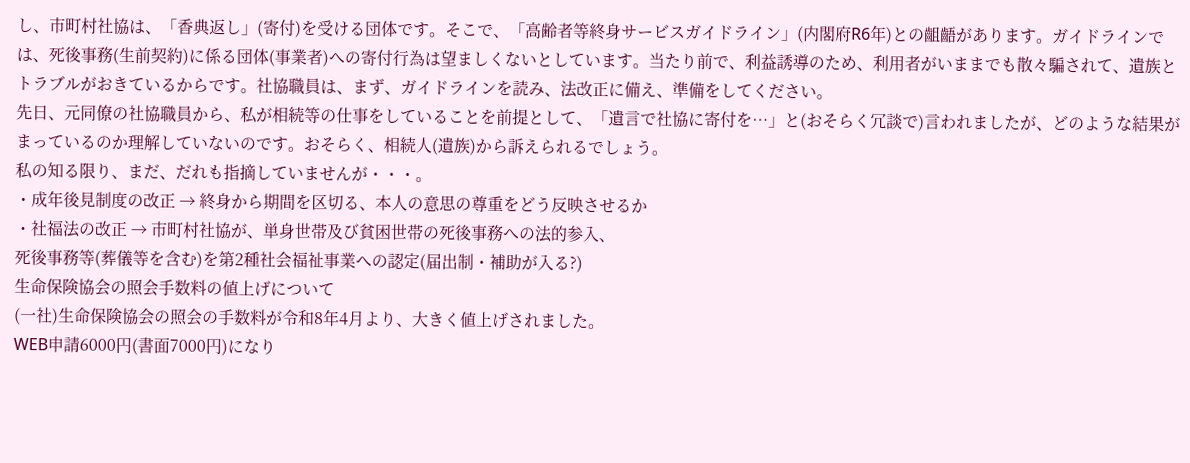し、市町村社協は、「香典返し」(寄付)を受ける団体です。そこで、「高齢者等終身サービスガイドライン」(内閣府R6年)との齟齬があります。ガイドラインでは、死後事務(生前契約)に係る団体(事業者)への寄付行為は望ましくないとしています。当たり前で、利益誘導のため、利用者がいままでも散々騙されて、遺族とトラブルがおきているからです。社協職員は、まず、ガイドラインを読み、法改正に備え、準備をしてください。
先日、元同僚の社協職員から、私が相続等の仕事をしていることを前提として、「遺言で社協に寄付を…」と(おそらく冗談で)言われましたが、どのような結果がまっているのか理解していないのです。おそらく、相続人(遺族)から訴えられるでしょう。
私の知る限り、まだ、だれも指摘していませんが・・・。
・成年後見制度の改正 → 終身から期間を区切る、本人の意思の尊重をどう反映させるか
・社福法の改正 → 市町村社協が、単身世帯及び貧困世帯の死後事務への法的参入、
死後事務等(葬儀等を含む)を第2種社会福祉事業への認定(届出制・補助が入る?)
生命保険協会の照会手数料の値上げについて
(一社)生命保険協会の照会の手数料が令和8年4月より、大きく値上げされました。
WEB申請6000円(書面7000円)になり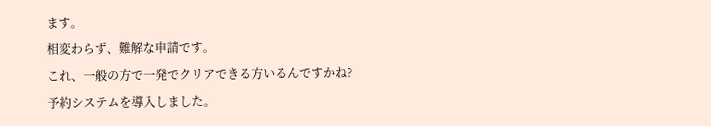ます。
相変わらず、難解な申請です。
これ、一般の方で一発でクリアできる方いるんですかね?
予約システムを導入しました。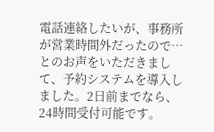電話連絡したいが、事務所が営業時間外だったので…とのお声をいただきまして、予約システムを導入しました。2日前までなら、24時間受付可能です。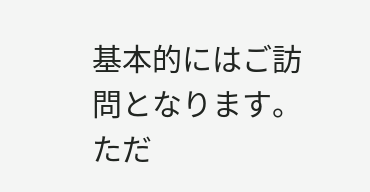基本的にはご訪問となります。
ただ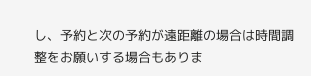し、予約と次の予約が遠距離の場合は時間調整をお願いする場合もありま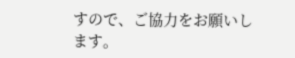すので、ご協力をお願いします。